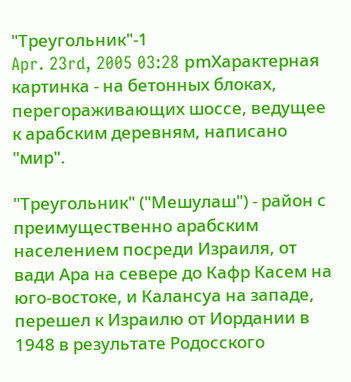"Треугольник"-1
Apr. 23rd, 2005 03:28 pmХарактерная картинка - на бетонных блоках, перегораживающих шоссе, ведущее к арабским деревням, написано "мир".

"Треугольник" ("Мешулаш") - район с преимущественно арабским населением посреди Израиля, от вади Ара на севере до Кафр Касем на юго-востоке, и Калансуа на западе, перешел к Израилю от Иордании в 1948 в результате Родосского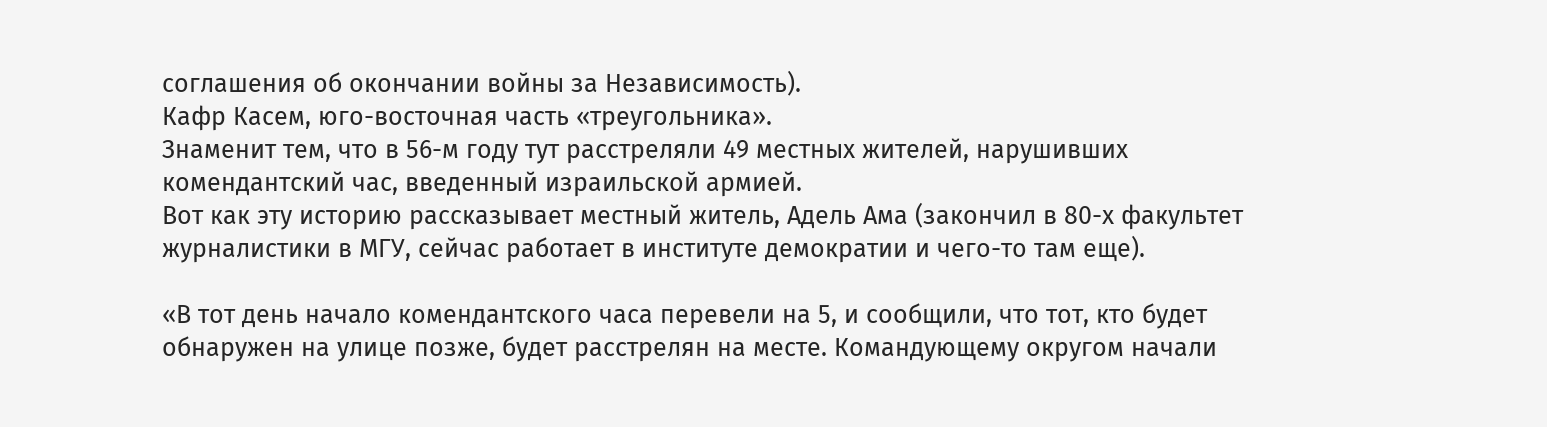соглашения об окончании войны за Независимость).
Кафр Касем, юго-восточная часть «треугольника».
Знаменит тем, что в 56-м году тут расстреляли 49 местных жителей, нарушивших комендантский час, введенный израильской армией.
Вот как эту историю рассказывает местный житель, Адель Ама (закончил в 80-х факультет журналистики в МГУ, сейчас работает в институте демократии и чего-то там еще).

«В тот день начало комендантского часа перевели на 5, и сообщили, что тот, кто будет обнаружен на улице позже, будет расстрелян на месте. Командующему округом начали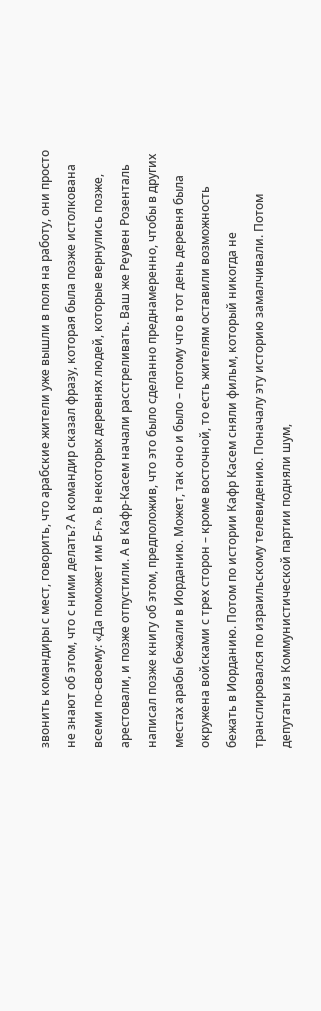звонить командиры с мест, говорить, что арабские жители уже вышли в поля на работу, они просто не знают об этом, что с ними делать? А командир сказал фразу, которая была позже истолкована всеми по-своему: «Да поможет им Б-г». В некоторых деревнях людей, которые вернулись позже, арестовали, и позже отпустили. А в Кафр-Касем начали расстреливать. Ваш же Реувен Розенталь написал позже книгу об этом, предположив, что это было сделанно преднамеренно, чтобы в других местах арабы бежали в Иорданию. Может, так оно и было – потому что в тот день деревня была окружена войсками с трех сторон – кроме восточной, то есть жителям оставили возможность бежать в Иорданию. Потом по истории Кафр Касем сняли фильм, который никогда не транслировался по израильскому телевидению. Поначалу эту историю замалчивали. Потом депутаты из Коммунистической партии подняли шум,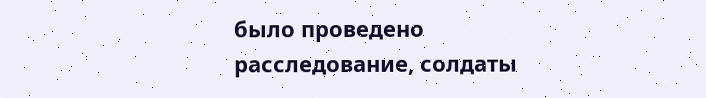было проведено расследование, солдаты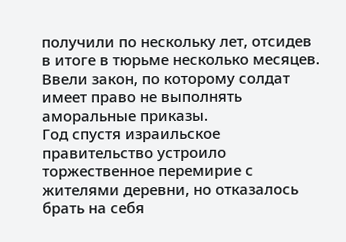получили по нескольку лет, отсидев в итоге в тюрьме несколько месяцев. Ввели закон, по которому солдат имеет право не выполнять аморальные приказы.
Год спустя израильское правительство устроило торжественное перемирие с жителями деревни, но отказалось брать на себя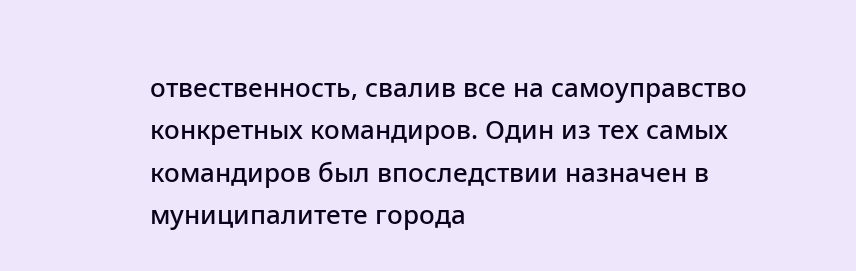отвественность, свалив все на самоуправство конкретных командиров. Один из тех самых командиров был впоследствии назначен в муниципалитете города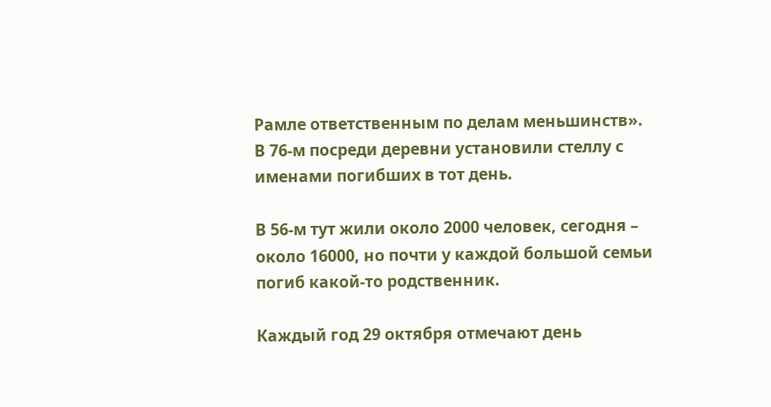Рамле ответственным по делам меньшинств».
В 76-м посреди деревни установили стеллу с именами погибших в тот день.

В 56-м тут жили около 2000 человек, сегодня – около 16000, но почти у каждой большой семьи погиб какой-то родственник.

Каждый год 29 октября отмечают день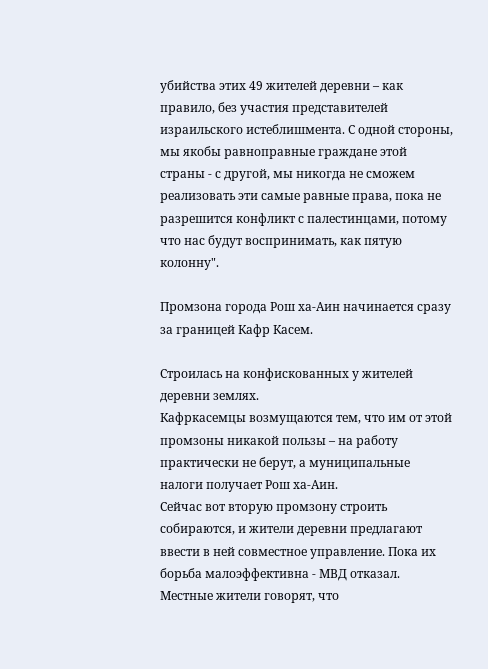убийства этих 49 жителей деревни – как правило, без участия представителей израильского истеблишмента. С одной стороны, мы якобы равноправные граждане этой страны - с другой, мы никогда не сможем реализовать эти самые равные права, пока не разрешится конфликт с палестинцами, потому что нас будут воспринимать, как пятую колонну".

Промзона города Рош ха-Аин начинается сразу за границей Кафр Касем.

Строилась на конфискованных у жителей деревни землях.
Кафркасемцы возмущаются тем, что им от этой промзоны никакой пользы – на работу практически не берут, а муниципальные налоги получает Рош ха-Аин.
Сейчас вот вторую промзону строить собираются, и жители деревни предлагают ввести в ней совместное управление. Пока их борьба малоэффективна - МВД отказал. Местные жители говорят, что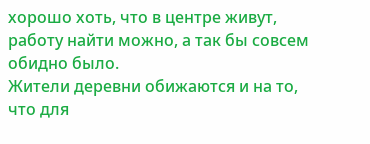хорошо хоть, что в центре живут, работу найти можно, а так бы совсем обидно было.
Жители деревни обижаются и на то, что для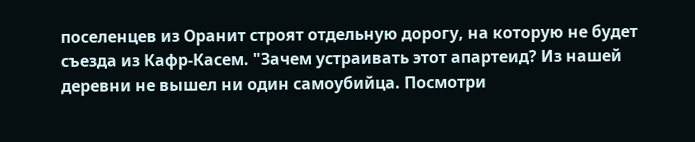поселенцев из Оранит строят отдельную дорогу, на которую не будет съезда из Кафр-Касем. "Зачем устраивать этот апартеид? Из нашей деревни не вышел ни один самоубийца. Посмотри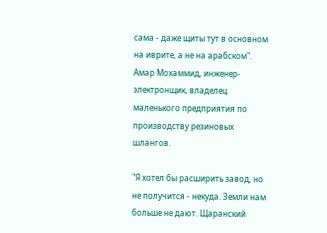сама - даже щиты тут в основном на иврите, а не на арабском".
Амар Мохаммид, инженер-электронщик, владелец маленького предприятия по производству резиновых шлангов.

"Я хотел бы расширить завод, но не получится - некуда. Земли нам больше не дают. Щаранский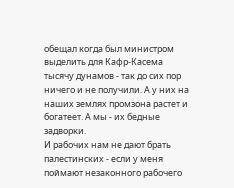обещал когда был министром выделить для Кафр-Касема тысячу дунамов - так до сих пор ничего и не получили. А у них на наших землях промзона растет и богатеет. А мы - их бедные задворки.
И рабочих нам не дают брать палестинских - если у меня поймают незаконного рабочего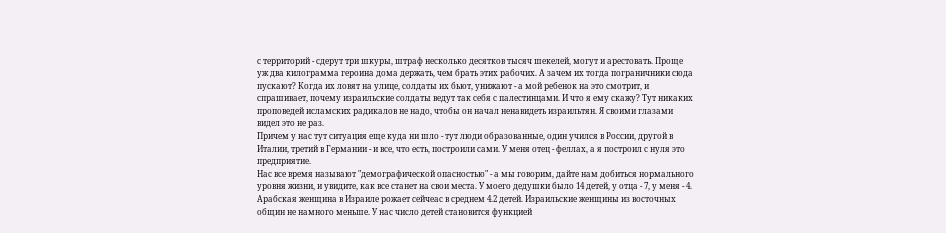с территорий - сдерут три шкуры, штраф несколько десятков тысяч шекелей, могут и арестовать. Проще уж два килограмма героина дома держать, чем брать этих рабочих. А зачем их тогда пограничники сюда пускают? Когда их ловят на улице, солдаты их бьют, унижают - а мой ребенок на это смотрит, и спрашивает, почему израильские солдаты ведут так себя с палестинцами. И что я ему скажу? Тут никаких проповедей исламских радикалов не надо, чтобы он начал ненавидеть израильтян. Я своими глазами видел это не раз.
Причем у нас тут ситуация еще куда ни шло - тут люди образованные, один учился в России, другой в Италии, третий в Германии - и все, что есть, построили сами. У меня отец - феллах, а я построил с нуля это предприятие.
Нас все время называют "демографической опасностью" - а мы говорим, дайте нам добиться нормального уровня жизни, и увидите, как все станет на свои места. У моего дедушки было 14 детей, у отца - 7, у меня - 4. Арабская женщина в Израиле рожает сейчеас в среднем 4.2 детей. Израильские женщины из восточных общин не намного меньше. У нас число детей становится функцией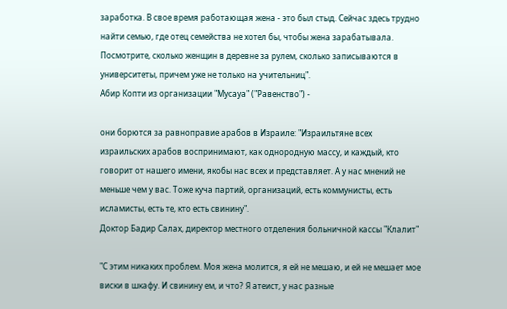заработка. В свое время работающая жена - это был стыд. Сейчас здесь трудно найти семью, где отец семейства не хотел бы, чтобы жена зарабатывала. Посмотрите, сколько женщин в деревне за рулем, сколько записываются в университеты, причем уже не только на учительниц".
Абир Копти из организации "Мусауа" ("Равенство") -

они борются за равноправие арабов в Израиле: "Израильтяне всех израильских арабов воспринимают, как однородную массу, и каждый, кто говорит от нашего имени, якобы нас всех и представляет. А у нас мнений не меньше чем у вас. Тоже куча партий, организаций, есть коммунисты, есть исламисты, есть те, кто есть свинину".
Доктор Бадир Салах, директор местного отделения больничной кассы "Клалит"

"С этим никаких проблем. Моя жена молится, я ей не мешаю, и ей не мешает мое виски в шкафу. И свинину ем, и что? Я атеист, у нас разные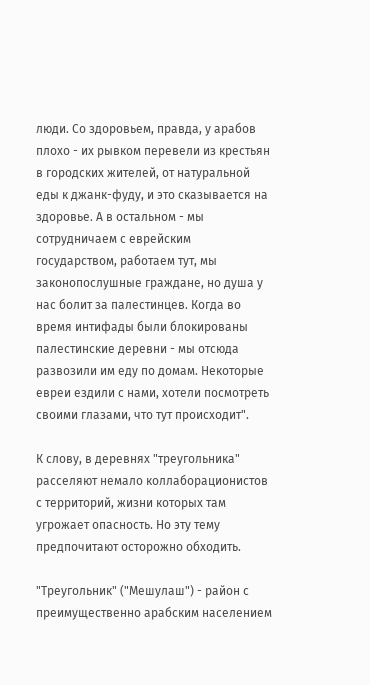люди. Со здоровьем, правда, у арабов плохо - их рывком перевели из крестьян в городских жителей, от натуральной еды к джанк-фуду, и это сказывается на здоровье. А в остальном - мы сотрудничаем с еврейским государством, работаем тут, мы законопослушные граждане, но душа у нас болит за палестинцев. Когда во время интифады были блокированы палестинские деревни - мы отсюда развозили им еду по домам. Некоторые евреи ездили с нами, хотели посмотреть своими глазами, что тут происходит".

К слову, в деревнях "треугольника" расселяют немало коллаборационистов с территорий, жизни которых там угрожает опасность. Но эту тему предпочитают осторожно обходить.

"Треугольник" ("Мешулаш") - район с преимущественно арабским населением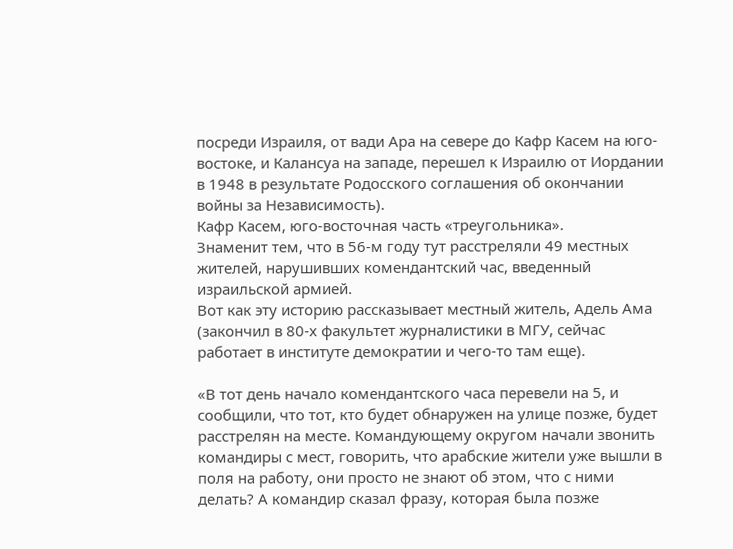посреди Израиля, от вади Ара на севере до Кафр Касем на юго-востоке, и Калансуа на западе, перешел к Израилю от Иордании в 1948 в результате Родосского соглашения об окончании войны за Независимость).
Кафр Касем, юго-восточная часть «треугольника».
Знаменит тем, что в 56-м году тут расстреляли 49 местных жителей, нарушивших комендантский час, введенный израильской армией.
Вот как эту историю рассказывает местный житель, Адель Ама (закончил в 80-х факультет журналистики в МГУ, сейчас работает в институте демократии и чего-то там еще).

«В тот день начало комендантского часа перевели на 5, и сообщили, что тот, кто будет обнаружен на улице позже, будет расстрелян на месте. Командующему округом начали звонить командиры с мест, говорить, что арабские жители уже вышли в поля на работу, они просто не знают об этом, что с ними делать? А командир сказал фразу, которая была позже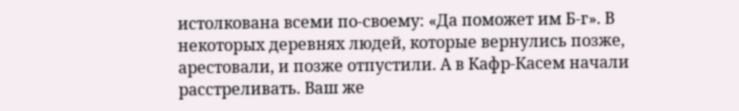истолкована всеми по-своему: «Да поможет им Б-г». В некоторых деревнях людей, которые вернулись позже, арестовали, и позже отпустили. А в Кафр-Касем начали расстреливать. Ваш же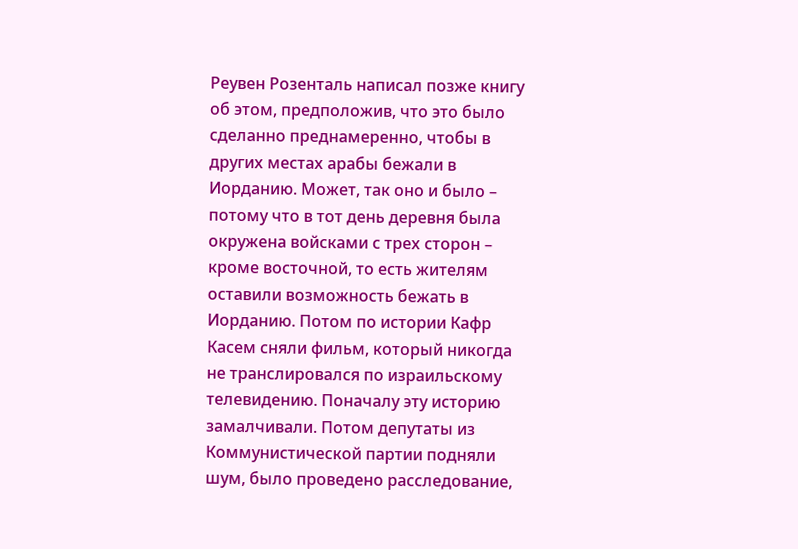Реувен Розенталь написал позже книгу об этом, предположив, что это было сделанно преднамеренно, чтобы в других местах арабы бежали в Иорданию. Может, так оно и было – потому что в тот день деревня была окружена войсками с трех сторон – кроме восточной, то есть жителям оставили возможность бежать в Иорданию. Потом по истории Кафр Касем сняли фильм, который никогда не транслировался по израильскому телевидению. Поначалу эту историю замалчивали. Потом депутаты из Коммунистической партии подняли шум, было проведено расследование,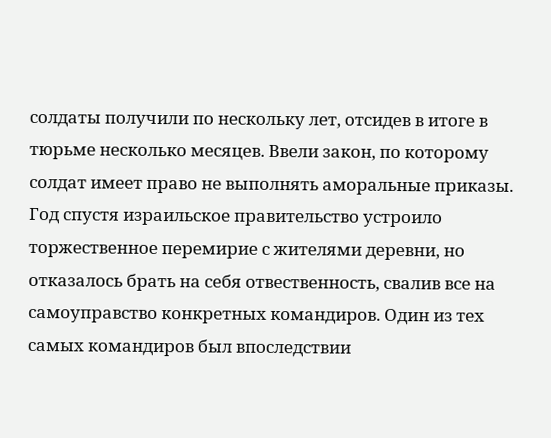солдаты получили по нескольку лет, отсидев в итоге в тюрьме несколько месяцев. Ввели закон, по которому солдат имеет право не выполнять аморальные приказы.
Год спустя израильское правительство устроило торжественное перемирие с жителями деревни, но отказалось брать на себя отвественность, свалив все на самоуправство конкретных командиров. Один из тех самых командиров был впоследствии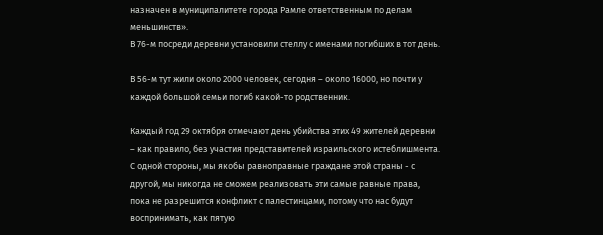назначен в муниципалитете города Рамле ответственным по делам меньшинств».
В 76-м посреди деревни установили стеллу с именами погибших в тот день.

В 56-м тут жили около 2000 человек, сегодня – около 16000, но почти у каждой большой семьи погиб какой-то родственник.

Каждый год 29 октября отмечают день убийства этих 49 жителей деревни – как правило, без участия представителей израильского истеблишмента. С одной стороны, мы якобы равноправные граждане этой страны - с другой, мы никогда не сможем реализовать эти самые равные права, пока не разрешится конфликт с палестинцами, потому что нас будут воспринимать, как пятую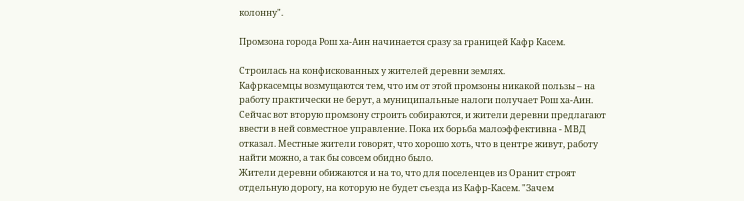колонну".

Промзона города Рош ха-Аин начинается сразу за границей Кафр Касем.

Строилась на конфискованных у жителей деревни землях.
Кафркасемцы возмущаются тем, что им от этой промзоны никакой пользы – на работу практически не берут, а муниципальные налоги получает Рош ха-Аин.
Сейчас вот вторую промзону строить собираются, и жители деревни предлагают ввести в ней совместное управление. Пока их борьба малоэффективна - МВД отказал. Местные жители говорят, что хорошо хоть, что в центре живут, работу найти можно, а так бы совсем обидно было.
Жители деревни обижаются и на то, что для поселенцев из Оранит строят отдельную дорогу, на которую не будет съезда из Кафр-Касем. "Зачем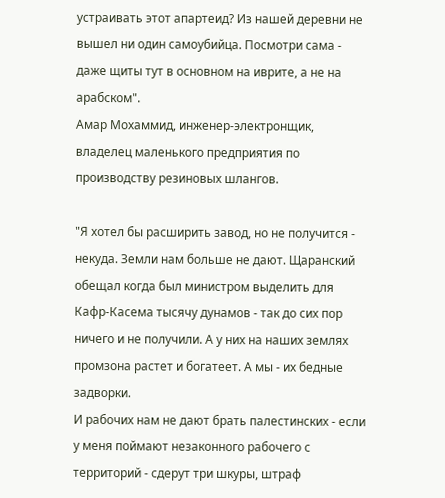устраивать этот апартеид? Из нашей деревни не вышел ни один самоубийца. Посмотри сама - даже щиты тут в основном на иврите, а не на арабском".
Амар Мохаммид, инженер-электронщик, владелец маленького предприятия по производству резиновых шлангов.

"Я хотел бы расширить завод, но не получится - некуда. Земли нам больше не дают. Щаранский обещал когда был министром выделить для Кафр-Касема тысячу дунамов - так до сих пор ничего и не получили. А у них на наших землях промзона растет и богатеет. А мы - их бедные задворки.
И рабочих нам не дают брать палестинских - если у меня поймают незаконного рабочего с территорий - сдерут три шкуры, штраф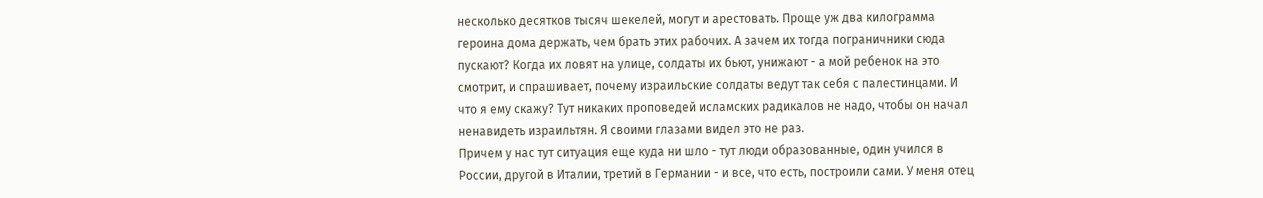несколько десятков тысяч шекелей, могут и арестовать. Проще уж два килограмма героина дома держать, чем брать этих рабочих. А зачем их тогда пограничники сюда пускают? Когда их ловят на улице, солдаты их бьют, унижают - а мой ребенок на это смотрит, и спрашивает, почему израильские солдаты ведут так себя с палестинцами. И что я ему скажу? Тут никаких проповедей исламских радикалов не надо, чтобы он начал ненавидеть израильтян. Я своими глазами видел это не раз.
Причем у нас тут ситуация еще куда ни шло - тут люди образованные, один учился в России, другой в Италии, третий в Германии - и все, что есть, построили сами. У меня отец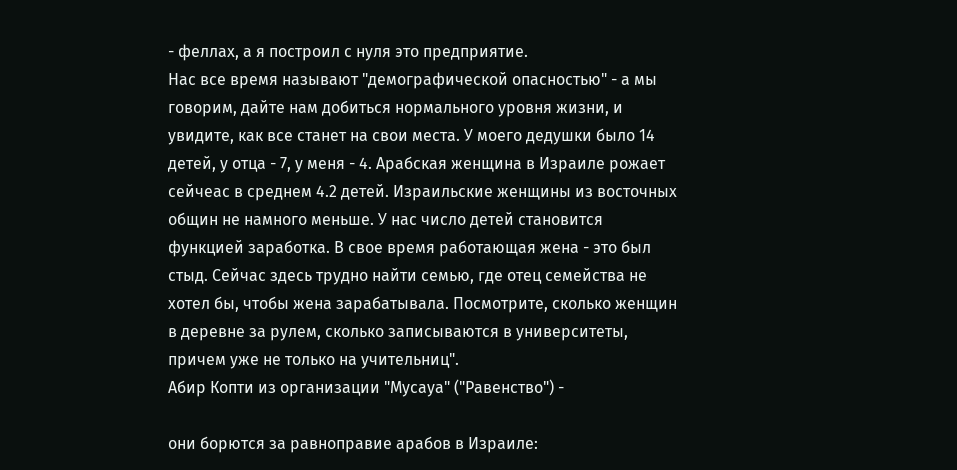- феллах, а я построил с нуля это предприятие.
Нас все время называют "демографической опасностью" - а мы говорим, дайте нам добиться нормального уровня жизни, и увидите, как все станет на свои места. У моего дедушки было 14 детей, у отца - 7, у меня - 4. Арабская женщина в Израиле рожает сейчеас в среднем 4.2 детей. Израильские женщины из восточных общин не намного меньше. У нас число детей становится функцией заработка. В свое время работающая жена - это был стыд. Сейчас здесь трудно найти семью, где отец семейства не хотел бы, чтобы жена зарабатывала. Посмотрите, сколько женщин в деревне за рулем, сколько записываются в университеты, причем уже не только на учительниц".
Абир Копти из организации "Мусауа" ("Равенство") -

они борются за равноправие арабов в Израиле: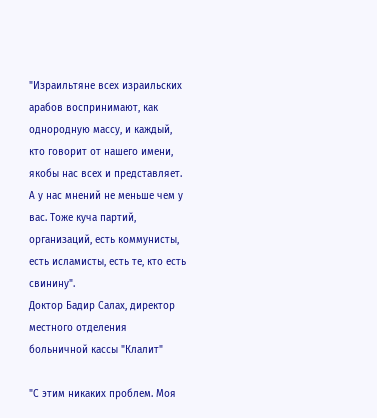"Израильтяне всех израильских арабов воспринимают, как однородную массу, и каждый, кто говорит от нашего имени, якобы нас всех и представляет. А у нас мнений не меньше чем у вас. Тоже куча партий, организаций, есть коммунисты, есть исламисты, есть те, кто есть свинину".
Доктор Бадир Салах, директор местного отделения больничной кассы "Клалит"

"С этим никаких проблем. Моя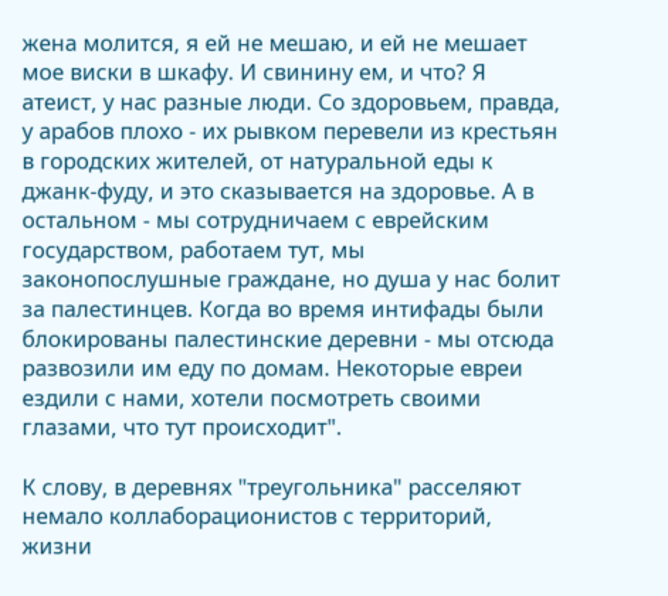жена молится, я ей не мешаю, и ей не мешает мое виски в шкафу. И свинину ем, и что? Я атеист, у нас разные люди. Со здоровьем, правда, у арабов плохо - их рывком перевели из крестьян в городских жителей, от натуральной еды к джанк-фуду, и это сказывается на здоровье. А в остальном - мы сотрудничаем с еврейским государством, работаем тут, мы законопослушные граждане, но душа у нас болит за палестинцев. Когда во время интифады были блокированы палестинские деревни - мы отсюда развозили им еду по домам. Некоторые евреи ездили с нами, хотели посмотреть своими глазами, что тут происходит".

К слову, в деревнях "треугольника" расселяют немало коллаборационистов с территорий, жизни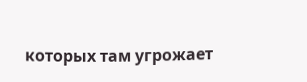которых там угрожает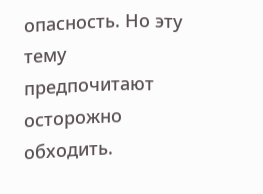опасность. Но эту тему предпочитают осторожно обходить.